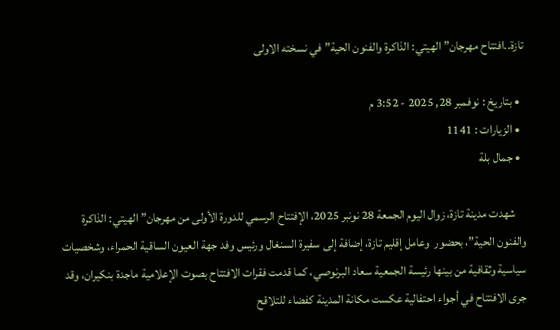تازة..افتتاح مهرجان”الهيتي: الذاكرة والفنون الحية” في نسخته الاولى

  • بتاريخ : نوفمبر 28, 2025 - 3:52 م
  • الزيارات : 1141
  • جمال بلة

    شهدت مدينة تازة، زوال اليوم الجمعة 28 نونبر 2025، الإفتتاح الرسمي للدورة الأولى من مهرجان”الهيتي: الذاكرة والفنون الحية”، بحضور  وعامل إقليم تازة، إضافة إلى سفيرة السنغال ورئيس وفد جهة العيون الساقية الحمراء، وشخصيات سياسية وثقافية من بينها رئيسة الجمعية سعاد البرنوصي، كما قدمت فقرات الافتتاح بصوت الإعلامية ماجدة بنكيران، وقد جرى الافتتاح في أجواء احتفالية عكست مكانة المدينة كفضاء للتلاقح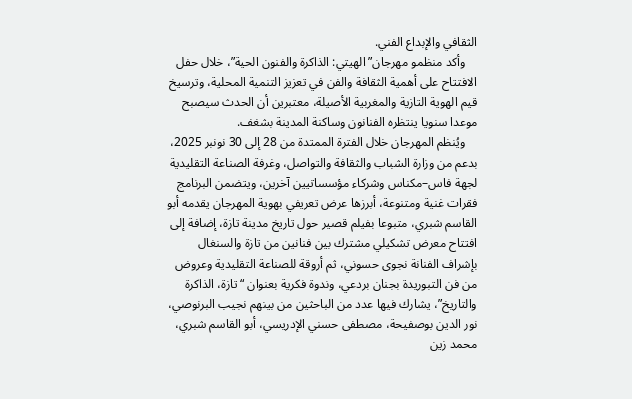الثقافي والإبداع الفني.
    وأكد منظمو مهرجان”الهيتي: الذاكرة والفنون الحية”، خلال حفل الافتتاح على أهمية الثقافة والفن في تعزيز التنمية المحلية، وترسيخ قيم الهوية التازية والمغربية الأصيلة، معتبرين أن الحدث سيصبح موعدا سنويا ينتظره الفنانون وساكنة المدينة بشغف.
    ويُنظم المهرجان خلال الفترة الممتدة من 28 إلى 30 نونبر 2025، بدعم من وزارة الشباب والثقافة والتواصل، وغرفة الصناعة التقليدية لجهة فاس–مكناس وشركاء مؤسساتيين آخرين، ويتضمن البرنامج فقرات غنية ومتنوعة، أبرزها عرض تعريفي بهوية المهرجان يقدمه أبو القاسم شبري، متبوعا بفيلم قصير حول تاريخ مدينة تازة، إضافة إلى افتتاح معرض تشكيلي مشترك بين فنانين من تازة والسنغال بإشراف الفنانة نجوى حسوني، ثم أروقة للصناعة التقليدية وعروض من فن التبوريدة بجنان بردعي، وندوة فكرية بعنوان “تازة، الذاكرة والتاريخ”، يشارك فيها عدد من الباحثين من بينهم نجيب البرنوصي، نور الدين بوصفيحة، مصطفى حسني الإدريسي، أبو القاسم شبري، محمد زين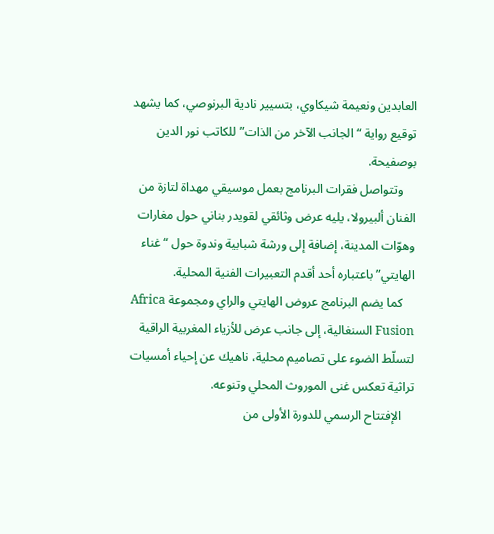العابدين ونعيمة شيكاوي، بتسيير نادية البرنوصي، كما يشهد توقيع رواية “الجانب الآخر من الذات” للكاتب نور الدين بوصفيحة.
    وتتواصل فقرات البرنامج بعمل موسيقي مهداة لتازة من الفنان ألبيرولا، يليه عرض وثائقي لقويدر بناني حول مغارات وهوّات المدينة، إضافة إلى ورشة شبابية وندوة حول “غناء الهايتي” باعتباره أحد أقدم التعبيرات الفنية المحلية.
    كما يضم البرنامج عروض الهايتي والراي ومجموعة Africa Fusion السنغالية، إلى جانب عرض للأزياء المغربية الراقية لتسلّط الضوء على تصاميم محلية، ناهيك عن إحياء أمسيات تراثية تعكس غنى الموروث المحلي وتنوعه.
    الإفتتاح الرسمي للدورة الأولى من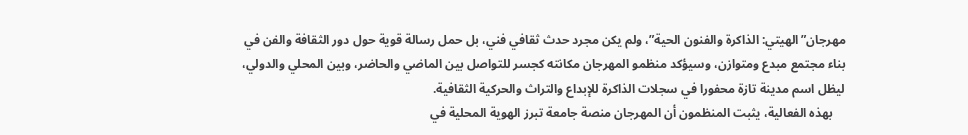مهرجان”الهيتي: الذاكرة والفنون الحية”، ولم يكن مجرد حدث ثقافي فني، بل حمل رسالة قوية حول دور الثقافة والفن في بناء مجتمع مبدع ومتوازن، وسيؤكد منظمو المهرجان مكانته كجسر للتواصل بين الماضي والحاضر، وبين المحلي والدولي، ليظل اسم مدينة تازة محفورا في سجلات الذاكرة للإبداع والتراث والحركية الثقافية.
    بهذه الفعالية، يثبت المنظمون أن المهرجان منصة جامعة تبرز الهوية المحلية في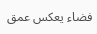فضاء يعكس عمق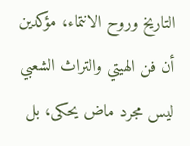التاريخ وروح الانتماء، مؤكدين أن فن الهيتي والتراث الشعبي ليس مجرد ماض يحكى، بل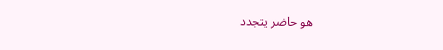هو حاضر يتجدد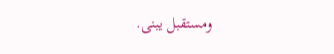ومستقبل يبنى.